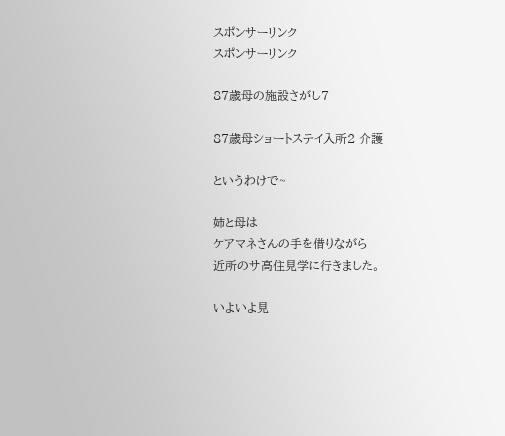スポンサーリンク
スポンサーリンク

87歳母の施設さがし7

87歳母ショートステイ入所2 介護

というわけで~

姉と母は
ケアマネさんの手を借りながら
近所のサ高住見学に行きました。

いよいよ見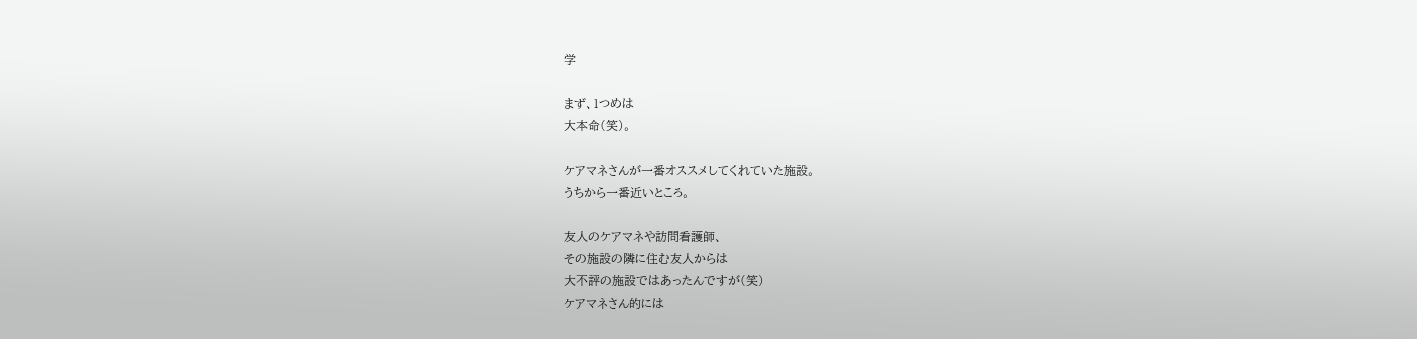学

まず、1つめは
大本命(笑)。

ケアマネさんが一番オススメしてくれていた施設。
うちから一番近いところ。

友人のケアマネや訪問看護師、
その施設の隣に住む友人からは
大不評の施設ではあったんですが(笑)
ケアマネさん的には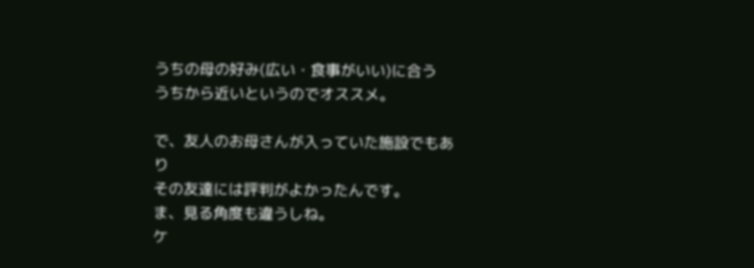うちの母の好み(広い・食事がいい)に合う
うちから近いというのでオススメ。

で、友人のお母さんが入っていた施設でもあり
その友達には評判がよかったんです。
ま、見る角度も違うしね。
ケ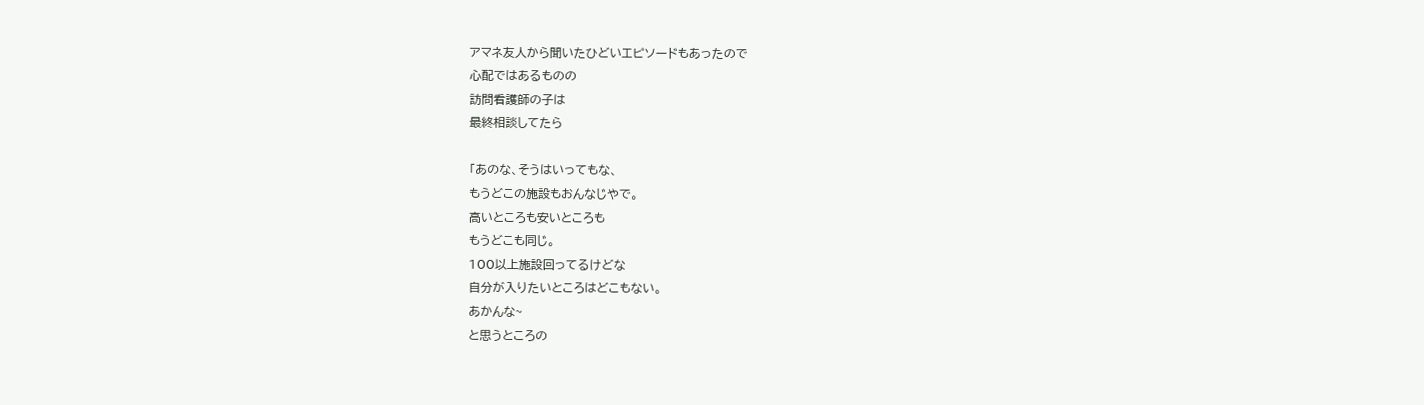アマネ友人から聞いたひどいエピソードもあったので
心配ではあるものの
訪問看護師の子は
最終相談してたら

「あのな、そうはいってもな、
もうどこの施設もおんなじやで。
高いところも安いところも
もうどこも同じ。
100以上施設回ってるけどな
自分が入りたいところはどこもない。
あかんな~
と思うところの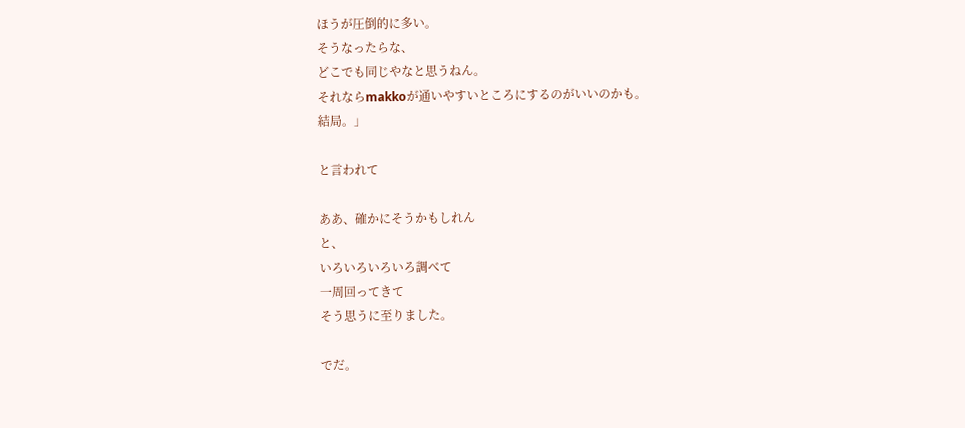ほうが圧倒的に多い。
そうなったらな、
どこでも同じやなと思うねん。
それならmakkoが通いやすいところにするのがいいのかも。
結局。」

と言われて

ああ、確かにそうかもしれん
と、
いろいろいろいろ調べて
一周回ってきて
そう思うに至りました。

でだ。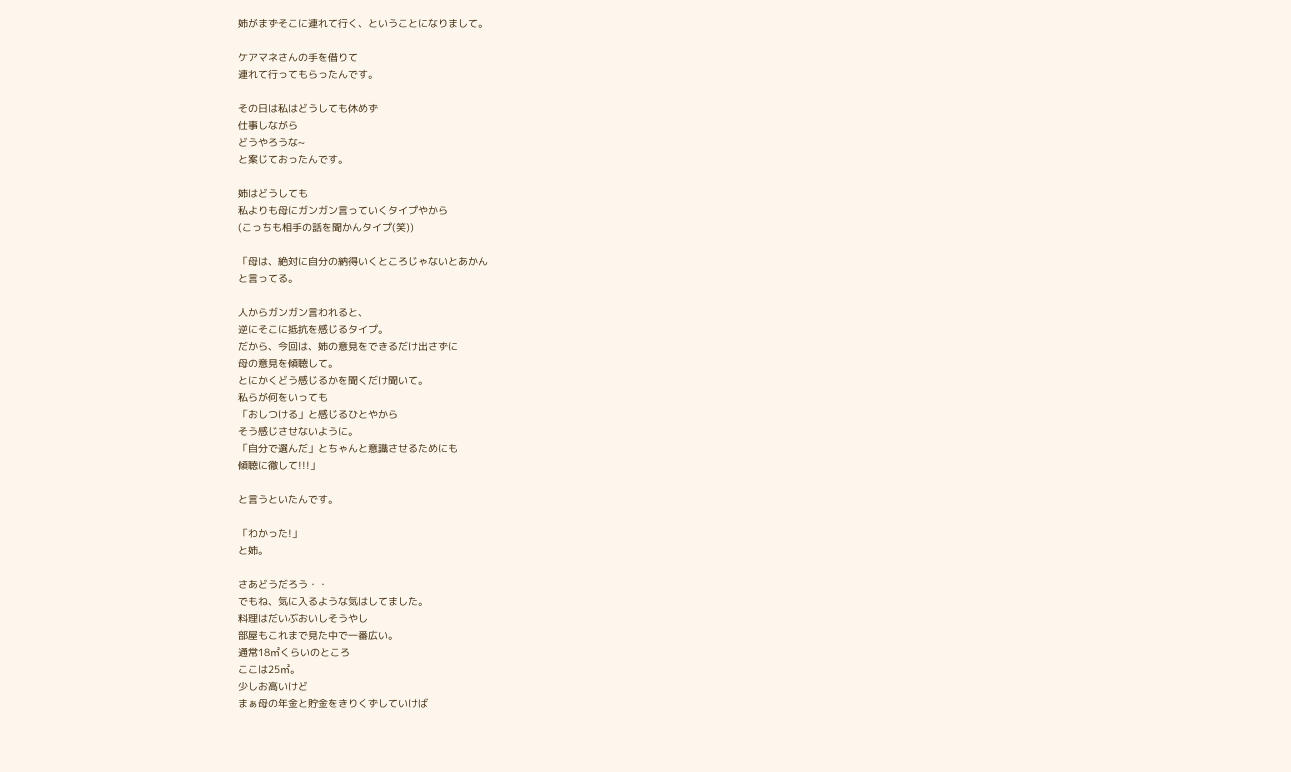姉がまずそこに連れて行く、ということになりまして。

ケアマネさんの手を借りて
連れて行ってもらったんです。

その日は私はどうしても休めず
仕事しながら
どうやろうな~
と案じておったんです。

姉はどうしても
私よりも母にガンガン言っていくタイプやから
(こっちも相手の話を聞かんタイプ(笑))

「母は、絶対に自分の納得いくところじゃないとあかん
と言ってる。

人からガンガン言われると、
逆にそこに抵抗を感じるタイプ。
だから、今回は、姉の意見をできるだけ出さずに
母の意見を傾聴して。
とにかくどう感じるかを聞くだけ聞いて。
私らが何をいっても
「おしつける」と感じるひとやから
そう感じさせないように。
「自分で選んだ」とちゃんと意識させるためにも
傾聴に徹して!!!」

と言うといたんです。

「わかった!」
と姉。

さあどうだろう・・
でもね、気に入るような気はしてました。
料理はだいぶおいしそうやし
部屋もこれまで見た中で一番広い。
通常18㎡くらいのところ
ここは25㎡。
少しお高いけど
まぁ母の年金と貯金をきりくずしていけば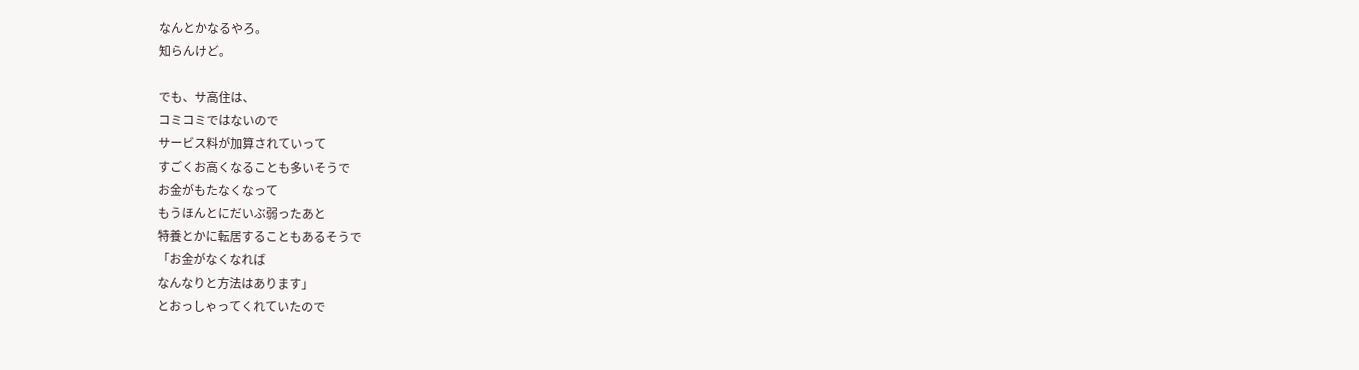なんとかなるやろ。
知らんけど。

でも、サ高住は、
コミコミではないので
サービス料が加算されていって
すごくお高くなることも多いそうで
お金がもたなくなって
もうほんとにだいぶ弱ったあと
特養とかに転居することもあるそうで
「お金がなくなれば
なんなりと方法はあります」
とおっしゃってくれていたので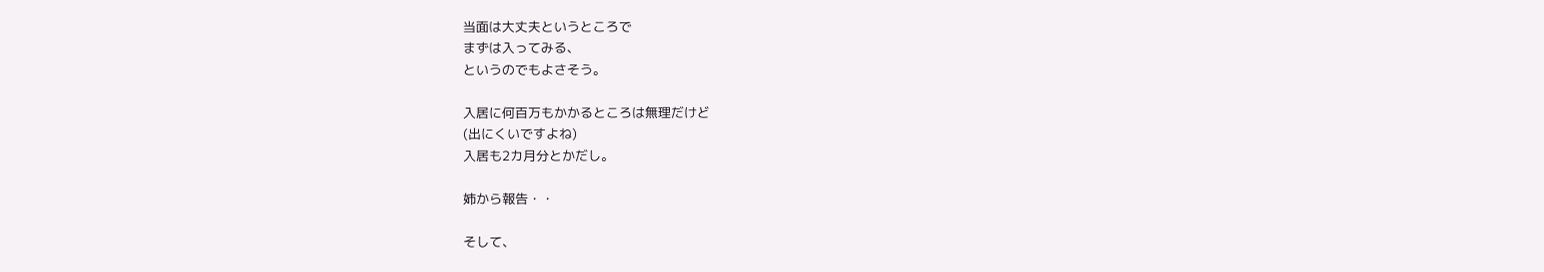当面は大丈夫というところで
まずは入ってみる、
というのでもよさそう。

入居に何百万もかかるところは無理だけど
(出にくいですよね)
入居も2カ月分とかだし。

姉から報告・・

そして、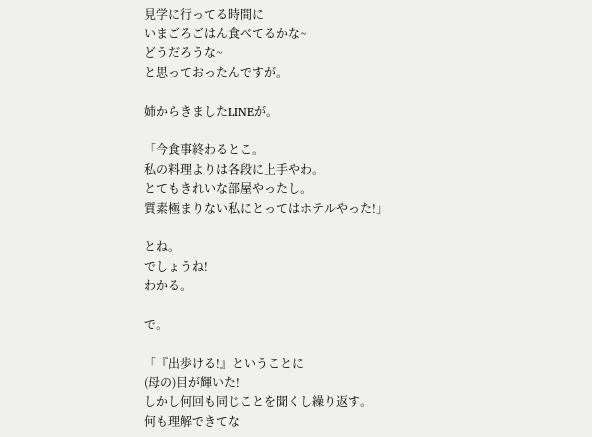見学に行ってる時間に
いまごろごはん食べてるかな~
どうだろうな~
と思っておったんですが。

姉からきましたLINEが。

「今食事終わるとこ。
私の料理よりは各段に上手やわ。
とてもきれいな部屋やったし。
質素極まりない私にとってはホテルやった!」

とね。
でしょうね!
わかる。

で。

「『出歩ける!』ということに
(母の)目が輝いた!
しかし何回も同じことを聞くし繰り返す。
何も理解できてな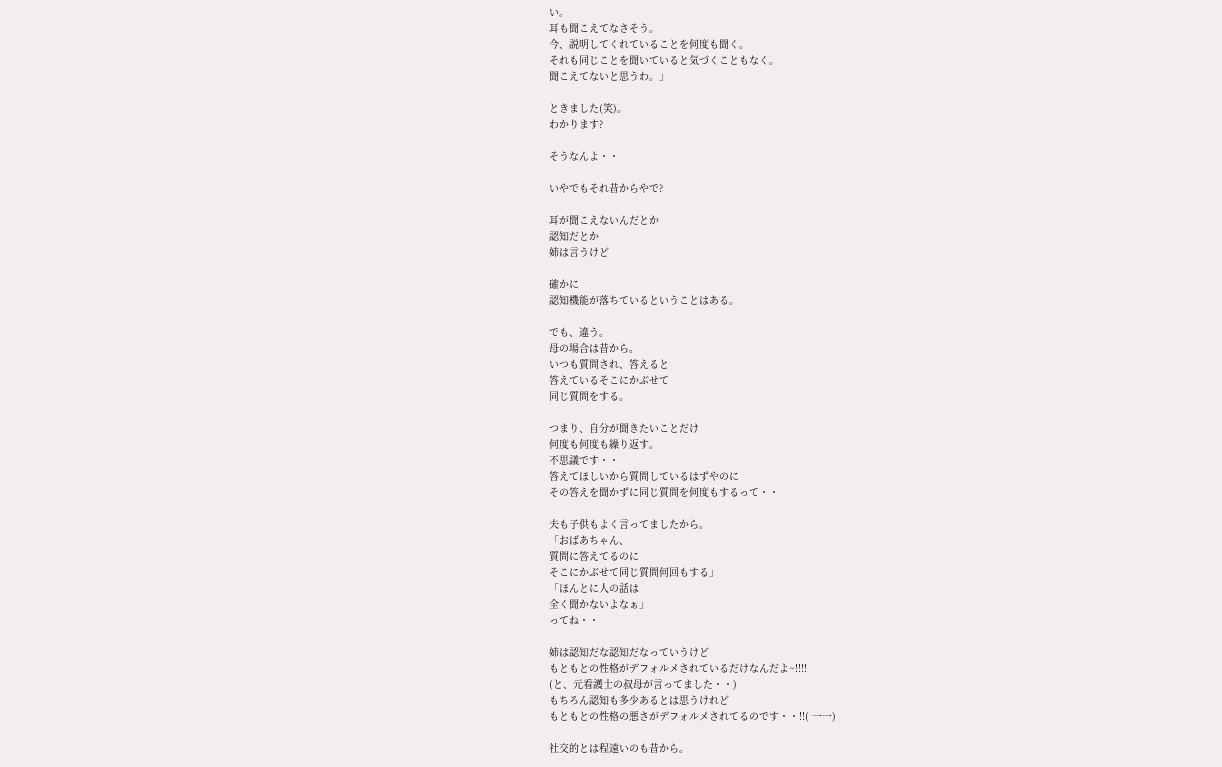い。
耳も聞こえてなさそう。
今、説明してくれていることを何度も聞く。
それも同じことを聞いていると気づくこともなく。
聞こえてないと思うわ。」

ときました(笑)。
わかります?

そうなんよ・・

いやでもそれ昔からやで?

耳が聞こえないんだとか
認知だとか
姉は言うけど

確かに
認知機能が落ちているということはある。

でも、違う。
母の場合は昔から。
いつも質問され、答えると
答えているそこにかぶせて
同じ質問をする。

つまり、自分が聞きたいことだけ
何度も何度も繰り返す。
不思議です・・
答えてほしいから質問しているはずやのに
その答えを聞かずに同じ質問を何度もするって・・

夫も子供もよく言ってましたから。
「おばあちゃん、
質問に答えてるのに
そこにかぶせて同じ質問何回もする」
「ほんとに人の話は
全く聞かないよなぁ」
ってね・・

姉は認知だな認知だなっていうけど
もともとの性格がデフォルメされているだけなんだよ~!!!!
(と、元看護士の叔母が言ってました・・)
もちろん認知も多少あるとは思うけれど
もともとの性格の悪さがデフォルメされてるのです・・!!( 一一)

社交的とは程遠いのも昔から。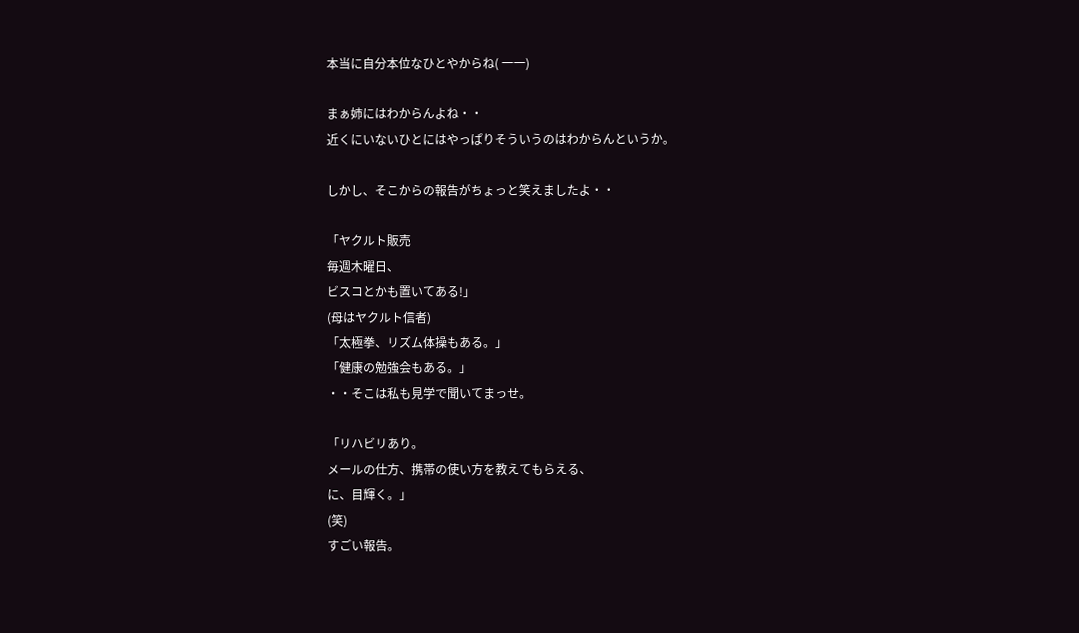本当に自分本位なひとやからね( 一一)

まぁ姉にはわからんよね・・
近くにいないひとにはやっぱりそういうのはわからんというか。

しかし、そこからの報告がちょっと笑えましたよ・・

「ヤクルト販売
毎週木曜日、
ビスコとかも置いてある!」
(母はヤクルト信者)
「太極拳、リズム体操もある。」
「健康の勉強会もある。」
・・そこは私も見学で聞いてまっせ。

「リハビリあり。
メールの仕方、携帯の使い方を教えてもらえる、
に、目輝く。」
(笑)
すごい報告。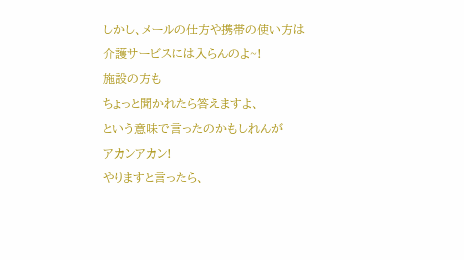しかし、メールの仕方や携帯の使い方は
介護サービスには入らんのよ~!
施設の方も
ちょっと聞かれたら答えますよ、
という意味で言ったのかもしれんが
アカンアカン!
やりますと言ったら、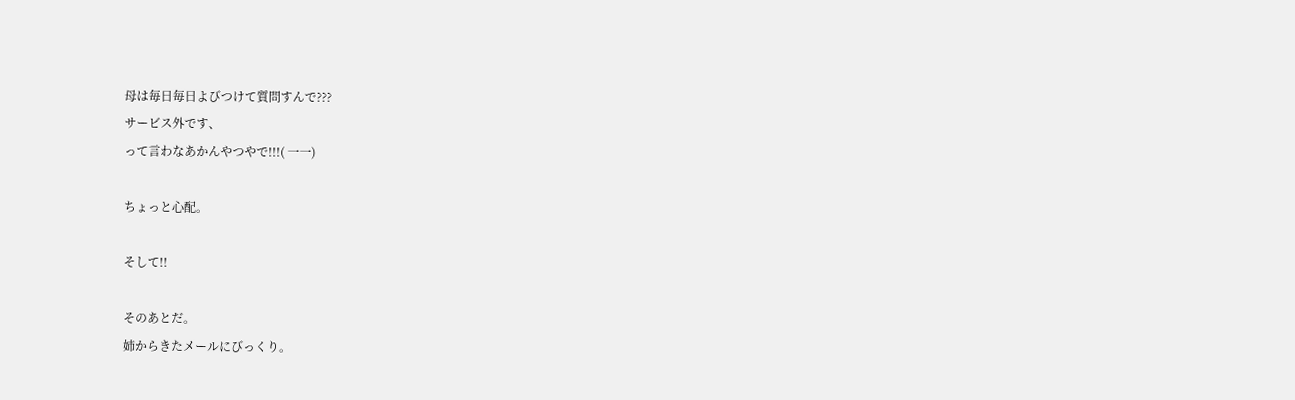母は毎日毎日よびつけて質問すんで???
サービス外です、
って言わなあかんやつやで!!!( 一一)

ちょっと心配。

そして!!

そのあとだ。
姉からきたメールにびっくり。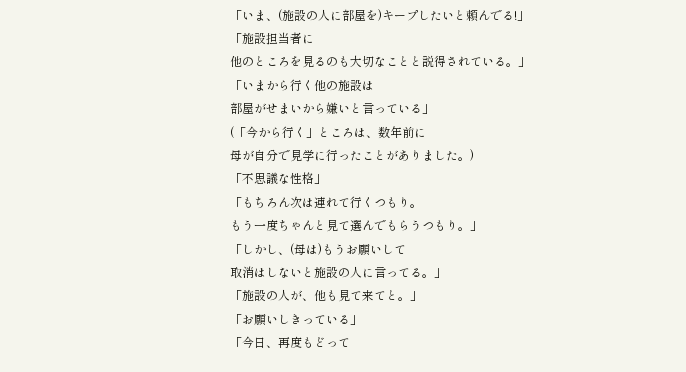「いま、(施設の人に部屋を)キープしたいと頼んでる!」
「施設担当者に
他のところを見るのも大切なことと説得されている。」
「いまから行く他の施設は
部屋がせまいから嫌いと言っている」
(「今から行く」ところは、数年前に
母が自分で見学に行ったことがありました。)
「不思議な性格」
「もちろん次は連れて行くつもり。
もう一度ちゃんと見て選んでもらうつもり。」
「しかし、(母は)もうお願いして
取消はしないと施設の人に言ってる。」
「施設の人が、他も見て来てと。」
「お願いしきっている」
「今日、再度もどって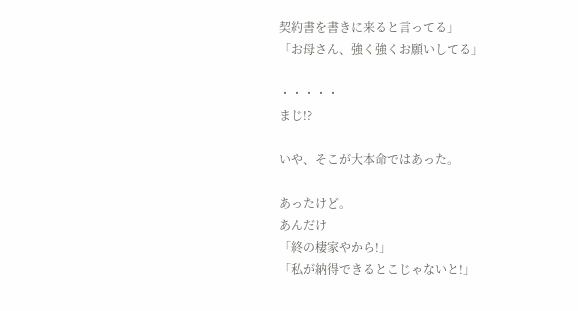契約書を書きに来ると言ってる」
「お母さん、強く強くお願いしてる」

・・・・・
まじ!?

いや、そこが大本命ではあった。

あったけど。
あんだけ
「終の棲家やから!」
「私が納得できるとこじゃないと!」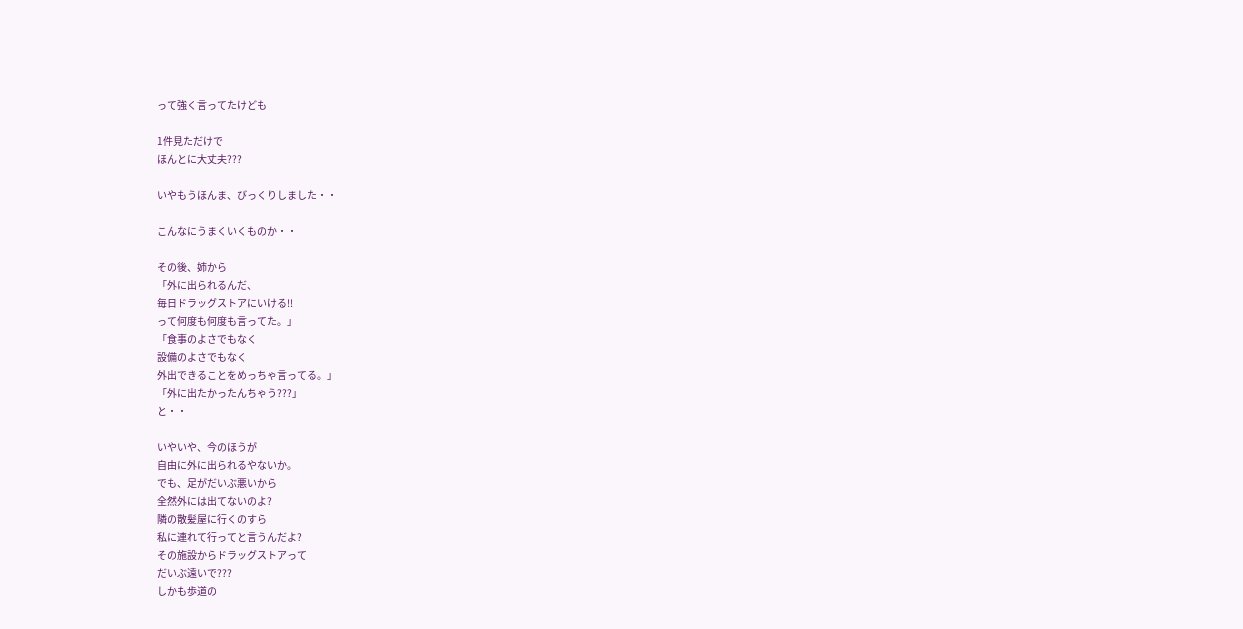って強く言ってたけども

1件見ただけで
ほんとに大丈夫???

いやもうほんま、びっくりしました・・

こんなにうまくいくものか・・

その後、姉から
「外に出られるんだ、
毎日ドラッグストアにいける!!
って何度も何度も言ってた。」
「食事のよさでもなく
設備のよさでもなく
外出できることをめっちゃ言ってる。」
「外に出たかったんちゃう???」
と・・

いやいや、今のほうが
自由に外に出られるやないか。
でも、足がだいぶ悪いから
全然外には出てないのよ?
隣の散髪屋に行くのすら
私に連れて行ってと言うんだよ?
その施設からドラッグストアって
だいぶ遠いで???
しかも歩道の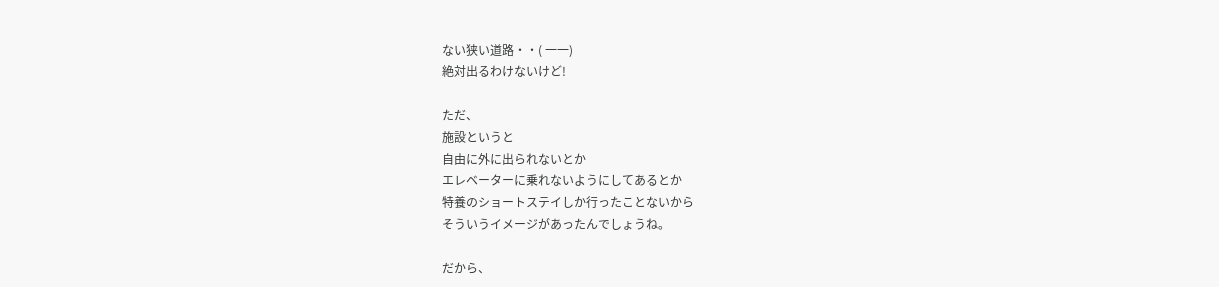ない狭い道路・・( 一一)
絶対出るわけないけど!

ただ、
施設というと
自由に外に出られないとか
エレベーターに乗れないようにしてあるとか
特養のショートステイしか行ったことないから
そういうイメージがあったんでしょうね。

だから、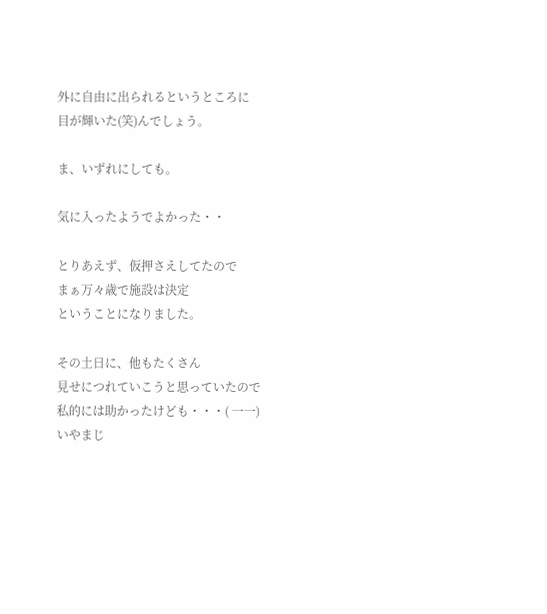外に自由に出られるというところに
目が輝いた(笑)んでしょう。

ま、いずれにしても。

気に入ったようでよかった・・

とりあえず、仮押さえしてたので
まぁ万々歳で施設は決定
ということになりました。

その土日に、他もたくさん
見せにつれていこうと思っていたので
私的には助かったけども・・・( 一一)
いやまじ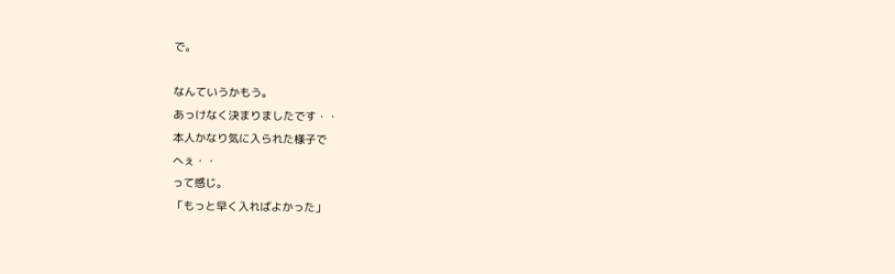で。

なんていうかもう。
あっけなく決まりましたです・・
本人かなり気に入られた様子で
へぇ・・
って感じ。
「もっと早く入ればよかった」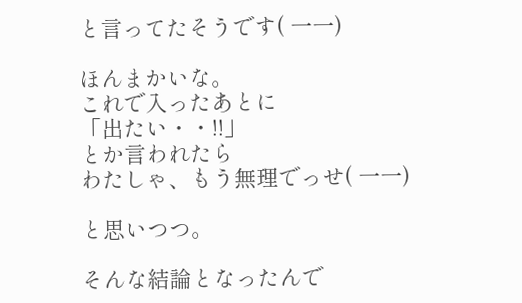と言ってたそうです( 一一)

ほんまかいな。
これで入ったあとに
「出たい・・!!」
とか言われたら
わたしゃ、もう無理でっせ( 一一)

と思いつつ。

そんな結論となったんで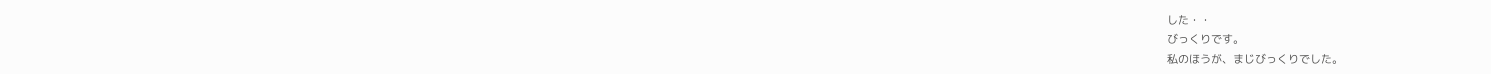した・・
びっくりです。
私のほうが、まじびっくりでした。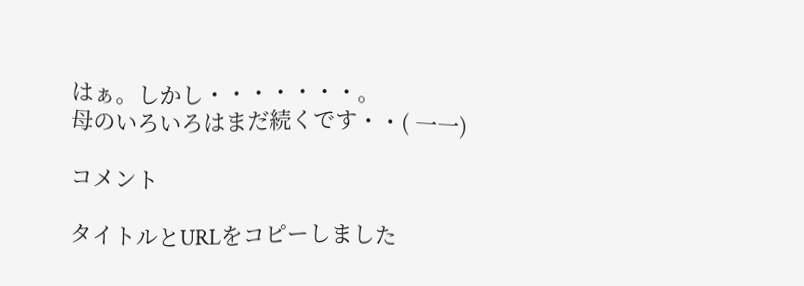はぁ。しかし・・・・・・・。
母のいろいろはまだ続くです・・( 一一)

コメント

タイトルとURLをコピーしました